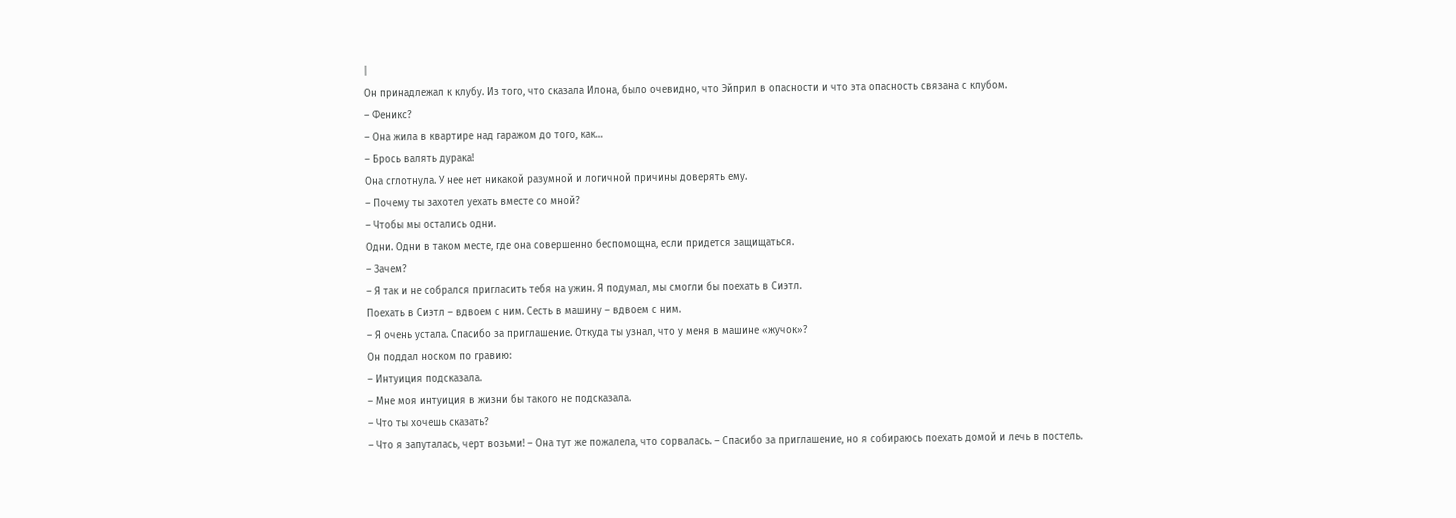|
Он принадлежал к клубу. Из того, что сказала Илона, было очевидно, что Эйприл в опасности и что эта опасность связана с клубом.
– Феникс?
– Она жила в квартире над гаражом до того, как…
– Брось валять дурака!
Она сглотнула. У нее нет никакой разумной и логичной причины доверять ему.
– Почему ты захотел уехать вместе со мной?
– Чтобы мы остались одни.
Одни. Одни в таком месте, где она совершенно беспомощна, если придется защищаться.
– Зачем?
– Я так и не собрался пригласить тебя на ужин. Я подумал, мы смогли бы поехать в Сиэтл.
Поехать в Сиэтл – вдвоем с ним. Сесть в машину – вдвоем с ним.
– Я очень устала. Спасибо за приглашение. Откуда ты узнал, что у меня в машине «жучок»?
Он поддал носком по гравию:
– Интуиция подсказала.
– Мне моя интуиция в жизни бы такого не подсказала.
– Что ты хочешь сказать?
– Что я запуталась, черт возьми! – Она тут же пожалела, что сорвалась. – Спасибо за приглашение, но я собираюсь поехать домой и лечь в постель.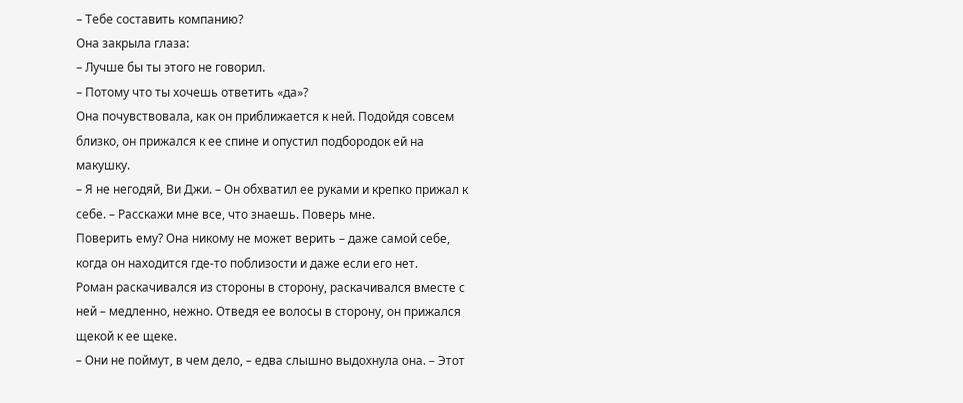– Тебе составить компанию?
Она закрыла глаза:
– Лучше бы ты этого не говорил.
– Потому что ты хочешь ответить «да»?
Она почувствовала, как он приближается к ней. Подойдя совсем близко, он прижался к ее спине и опустил подбородок ей на макушку.
– Я не негодяй, Ви Джи. – Он обхватил ее руками и крепко прижал к себе. – Расскажи мне все, что знаешь. Поверь мне.
Поверить ему? Она никому не может верить – даже самой себе, когда он находится где-то поблизости и даже если его нет.
Роман раскачивался из стороны в сторону, раскачивался вместе с ней – медленно, нежно. Отведя ее волосы в сторону, он прижался щекой к ее щеке.
– Они не поймут, в чем дело, – едва слышно выдохнула она. – Этот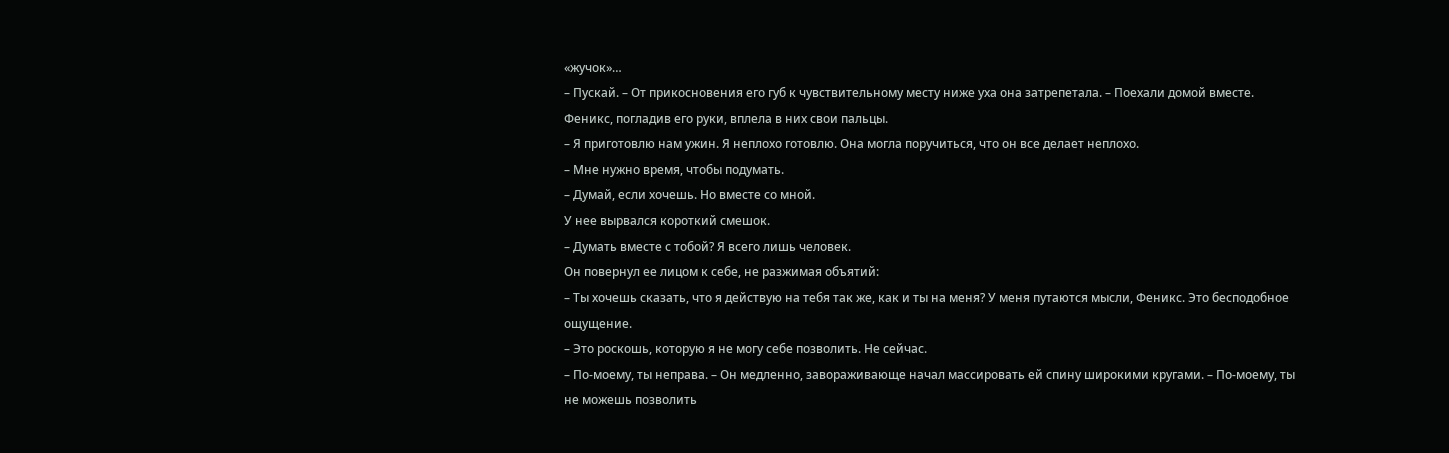«жучок»…
– Пускай. – От прикосновения его губ к чувствительному месту ниже уха она затрепетала. – Поехали домой вместе.
Феникс, погладив его руки, вплела в них свои пальцы.
– Я приготовлю нам ужин. Я неплохо готовлю. Она могла поручиться, что он все делает неплохо.
– Мне нужно время, чтобы подумать.
– Думай, если хочешь. Но вместе со мной.
У нее вырвался короткий смешок.
– Думать вместе с тобой? Я всего лишь человек.
Он повернул ее лицом к себе, не разжимая объятий:
– Ты хочешь сказать, что я действую на тебя так же, как и ты на меня? У меня путаются мысли, Феникс. Это бесподобное ощущение.
– Это роскошь, которую я не могу себе позволить. Не сейчас.
– По-моему, ты неправа. – Он медленно, завораживающе начал массировать ей спину широкими кругами. – По-моему, ты не можешь позволить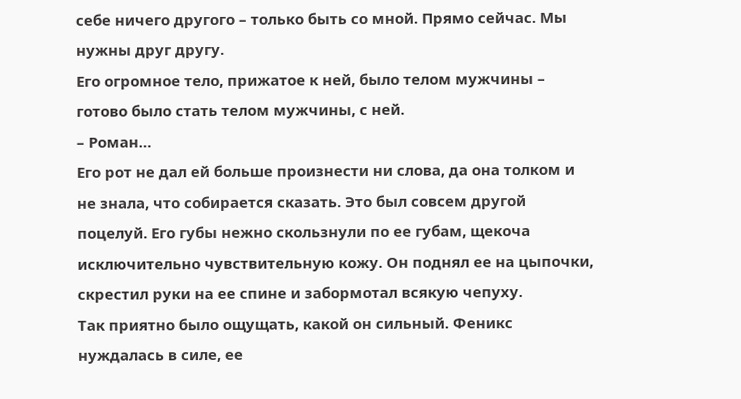себе ничего другого – только быть со мной. Прямо сейчас. Мы нужны друг другу.
Его огромное тело, прижатое к ней, было телом мужчины – готово было стать телом мужчины, с ней.
– Роман…
Его рот не дал ей больше произнести ни слова, да она толком и не знала, что собирается сказать. Это был совсем другой поцелуй. Его губы нежно скользнули по ее губам, щекоча исключительно чувствительную кожу. Он поднял ее на цыпочки, скрестил руки на ее спине и забормотал всякую чепуху.
Так приятно было ощущать, какой он сильный. Феникс нуждалась в силе, ее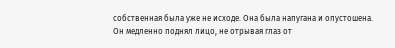собственная была уже не исходе. Она была напугана и опустошена.
Он медленно поднял лицо, не отрывая глаз от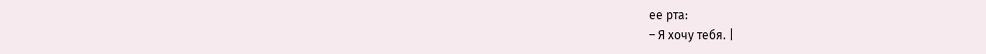ее рта:
– Я хочу тебя. |